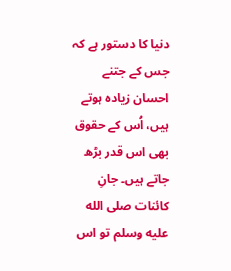دنیا کا دستور ہے کہ جس کے جتنے احسان زیادہ ہوتے ہیں، اُس کے حقوق بھی اس قدر بڑھ جاتے ہیں۔ جانِ کائنات صلى الله عليه وسلم تو اس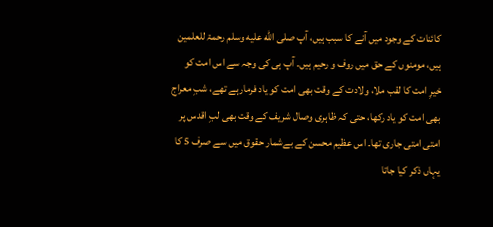کائنات کے وجود میں آنے کا سبب ہیں، آپ صلى الله عليه وسلم رحمۃ للعلمین ہیں، مومنوں کے حق میں روف و رحیم ہیں۔ آپ ہی کی وجہ سے اس امت کو خیرِ امت کا لقب ملا، ولادت کے وقت بھی امت کو یاد فرمارہے تھے، شبِ معراج بھی امت کو یاد رکھا، حتی کہ ظاہری وصال شریف کے وقت بھی لبِ اقدس پر امتی امتی جاری تھا۔ اس عظیم محسن کے بےشمار حقوق میں سے صرف 5 کا یہاں ذکر کیا جاتا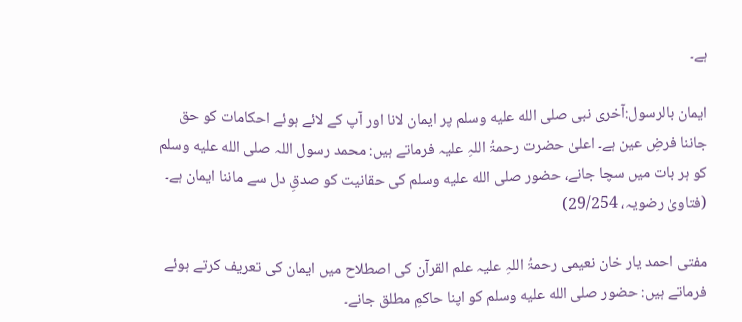ہے۔

ایمان بالرسول:آخری نبی صلى الله عليه وسلم پر ایمان لانا اور آپ کے لائے ہوئے احکامات کو حق جاننا فرضِ عین ہے۔ اعلیٰ حضرت رحمۃُ اللہِ علیہ فرماتے ہیں: محمد رسول اللہ صلى الله عليه وسلم کو ہر بات میں سچا جانے، حضور صلى الله عليه وسلم کی حقانیت کو صدقِ دل سے ماننا ایمان ہے۔ (فتاویٰ رضویہ، 29/254)

مفتی احمد یار خان نعیمی رحمۃُ اللہِ علیہ علم القرآن کی اصطلاح میں ایمان کی تعریف کرتے ہوئے فرماتے ہیں: حضور صلى الله عليه وسلم کو اپنا حاکمِ مطلق جانے۔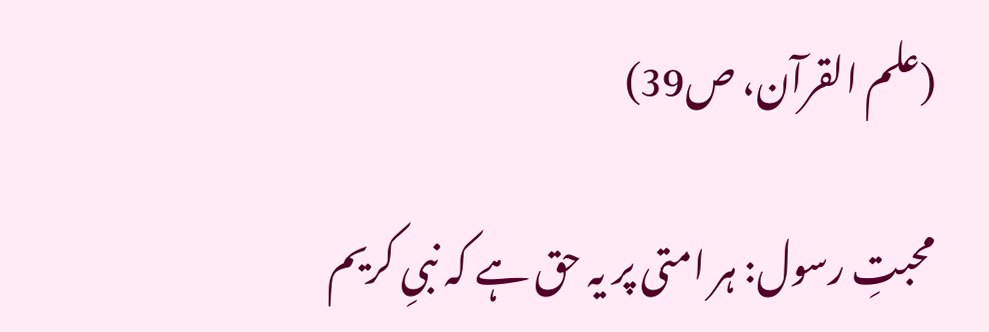(علم القرآن، ص39)

محبتِ رسول: ہر امتی پر یہ حق ہے کہ نبیِ کریم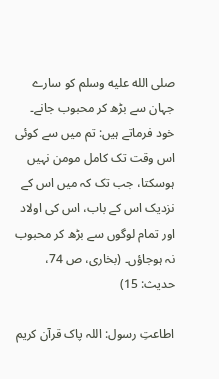صلى الله عليه وسلم کو سارے جہان سے بڑھ کر محبوب جانے۔ خود فرماتے ہیں: تم میں سے کوئی اس وقت تک کامل مومن نہیں ہوسکتا، جب تک کہ میں اس کے نزدیک اس کے باب، اس کی اولاد اور تمام لوگوں سے بڑھ کر محبوب نہ ہوجاؤں۔ (بخاری، ص 74، حدیث: 15)

اطاعتِ رسول: اللہ پاک قرآن کریم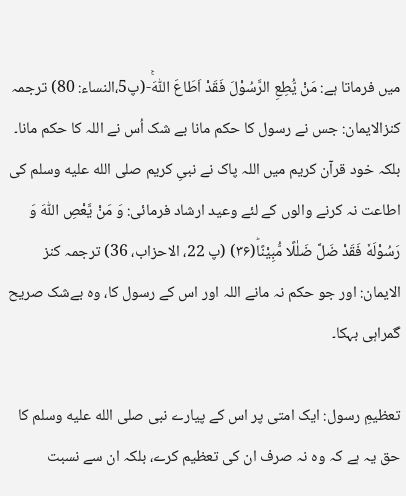میں فرماتا ہے: مَنْ یُّطِعِ الرَّسُوْلَ فَقَدْ اَطَاعَ اللّٰهَۚ-(پ5،النساء: 80) ترجمہ کنزالایمان: جس نے رسول کا حکم مانا بے شک اُس نے اللہ کا حکم مانا۔ بلکہ خود قرآن کریم میں اللہ پاک نے نبیِ کریم صلى الله عليه وسلم کی اطاعت نہ کرنے والوں کے لئے وعید ارشاد فرمائی: وَ مَنْ یَّعْصِ اللّٰهَ وَ رَسُوْلَهٗ فَقَدْ ضَلَّ ضَلٰلًا مُّبِیْنًاؕ(۳۶) (پ 22، الاحزاب، 36) ترجمہ کنز الایمان: اور جو حکم نہ مانے اللہ اور اس کے رسول کا، وہ بےشک صریح گمراہی بہکا۔

تعظیمِ رسول: ایک امتی پر اس کے پیارے نبی صلى الله عليه وسلم کا حق یہ ہے کہ وہ نہ صرف ان کی تعظیم کرے، بلکہ ان سے نسبت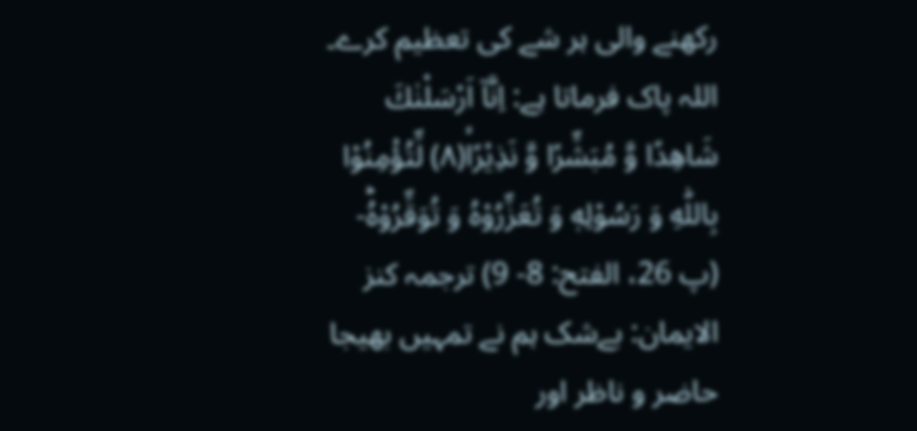رکھنے والی ہر شے کی تعظیم کرے۔ اللہ پاک فرماتا ہے: اِنَّاۤ اَرْسَلْنٰكَ شَاهِدًا وَّ مُبَشِّرًا وَّ نَذِیْرًاۙ(۸) لِّتُؤْمِنُوْا بِاللّٰهِ وَ رَسُوْلِهٖ وَ تُعَزِّرُوْهُ وَ تُوَقِّرُوْهُؕ- (پ 26، الفتح: 8- 9) ترجمہ کنز الایمان: بےشک ہم نے تمہیں بھیجا حاضر و ناظر اور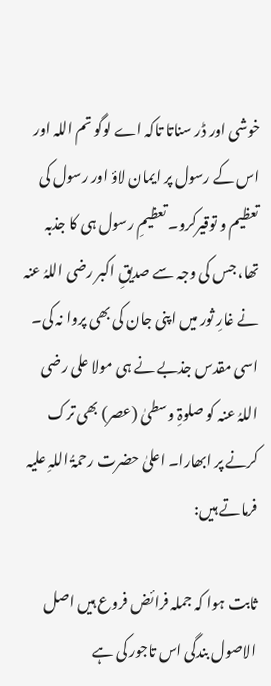خوشی اور ڈر سناتا تاکہ اے لوگو تم اللہ اور اس کے رسول پر ایمان لاؤ اور رسول کی تعظیم و توقیرکرو۔ تعظیمِ رسول ہی کا جذبہ تھا، جس کی وجہ سے صدیقِ اکبر رضی اللہُ عنہ نے غارِ ثور میں اپنی جان کی بھی پروا نہ کی۔ اسی مقدس جذبے نے ہی مولا علی رضی اللہُ عنہ کو صلوۃِ وسطیٰ (عصر) بھی ترک کرنے پر ابھارا۔ اعلیٰ حضرت رحمۃُ اللہِ علیہ فرماتے ہیں:

ثابت ہوا کہ جملہ فرائض فروع ہیں اصل الاصول بندگی اس تاجور کی ہے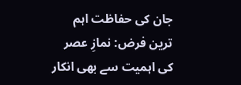جان کی حفاظت اہم ترین فرض: نمازِ عصر کی اہمیت سے بھی انکار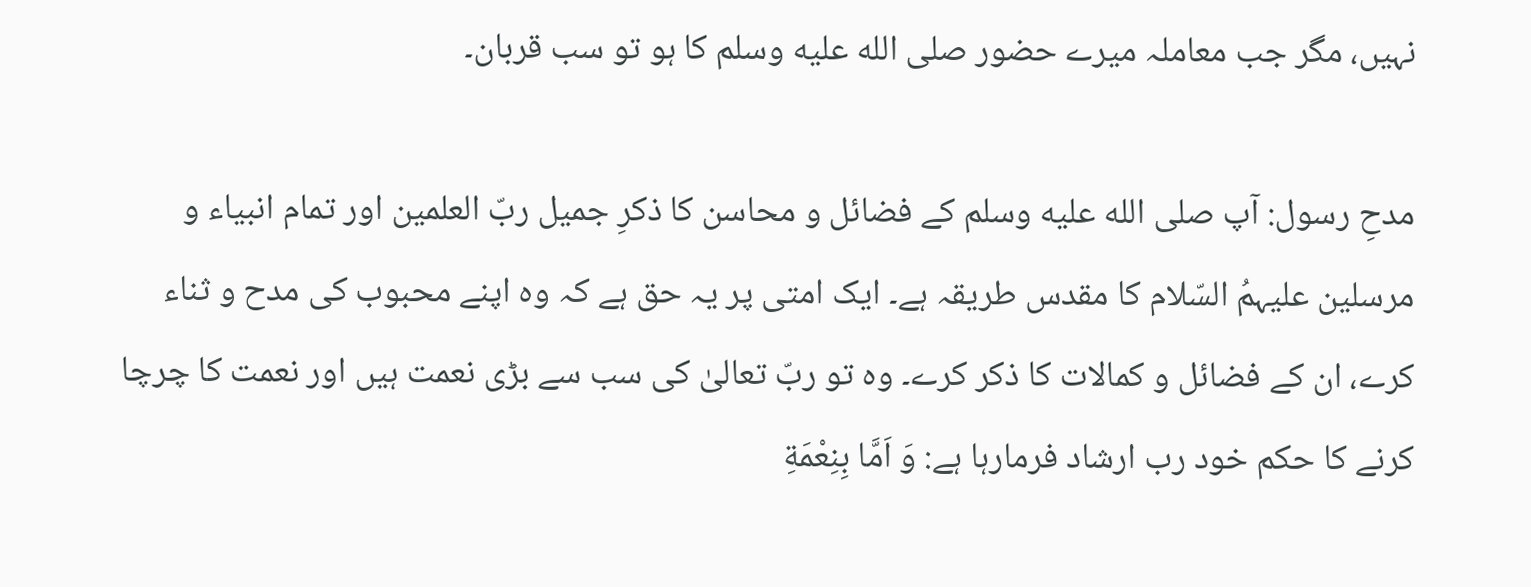نہیں، مگر جب معاملہ میرے حضور صلى الله عليه وسلم کا ہو تو سب قربان۔

مدحِ رسول: آپ صلى الله عليه وسلم کے فضائل و محاسن کا ذکرِ جمیل ربّ العلمین اور تمام انبیاء و مرسلین علیہمُ السّلام کا مقدس طریقہ ہے۔ ایک امتی پر یہ حق ہے کہ وہ اپنے محبوب کی مدح و ثناء کرے، ان کے فضائل و کمالات کا ذکر کرے۔ وہ تو ربّ تعالیٰ کی سب سے بڑی نعمت ہیں اور نعمت کا چرچا کرنے کا حکم خود رب ارشاد فرمارہا ہے: وَ اَمَّا بِنِعْمَةِ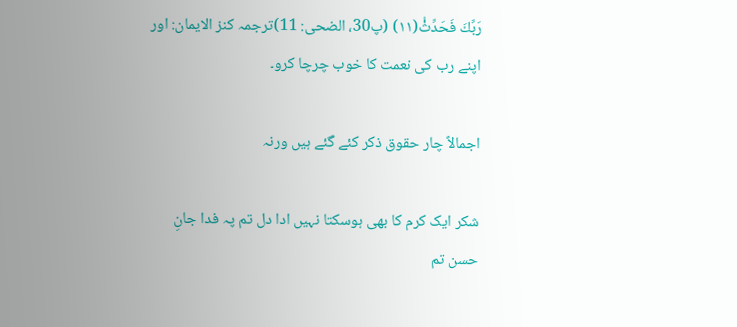رَبِّكَ فَحَدِّثْ۠(۱۱) (پ30، الضحی: 11)ترجمہ کنز الایمان: اور اپنے رب کی نعمت کا خوب چرچا کرو۔

اجمالاً چار حقوق ذکر کئے گئے ہیں ورنہ

شکر ایک کرم کا بھی ہوسکتا نہیں ادا دل تم پہ فدا جانِ حسن تم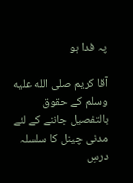پہ فدا ہو

آقا کریم صلى الله عليه وسلم کے حقوق بالتفصیل جاننے کے لئے مدنی چینل کا سلسلہ درسِ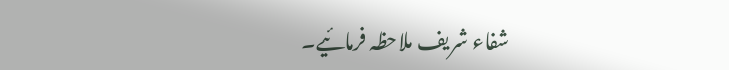شفاء شریف ملاحظہ فرمائیے۔